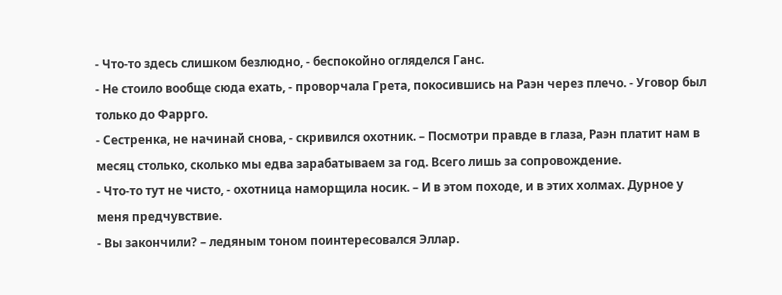- Что-то здесь слишком безлюдно, - беспокойно огляделся Ганс.
- Не стоило вообще сюда ехать, - проворчала Грета, покосившись на Раэн через плечо. - Уговор был только до Фаррго.
- Сестренка, не начинай снова, - скривился охотник. – Посмотри правде в глаза, Раэн платит нам в месяц столько, сколько мы едва зарабатываем за год. Всего лишь за сопровождение.
- Что-то тут не чисто, - охотница наморщила носик. – И в этом походе, и в этих холмах. Дурное у меня предчувствие.
- Вы закончили? – ледяным тоном поинтересовался Эллар.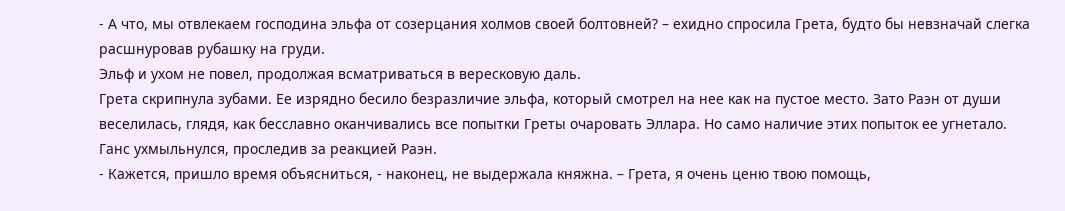- А что, мы отвлекаем господина эльфа от созерцания холмов своей болтовней? – ехидно спросила Грета, будто бы невзначай слегка расшнуровав рубашку на груди.
Эльф и ухом не повел, продолжая всматриваться в вересковую даль.
Грета скрипнула зубами. Ее изрядно бесило безразличие эльфа, который смотрел на нее как на пустое место. Зато Раэн от души веселилась, глядя, как бесславно оканчивались все попытки Греты очаровать Эллара. Но само наличие этих попыток ее угнетало.
Ганс ухмыльнулся, проследив за реакцией Раэн.
- Кажется, пришло время объясниться, - наконец, не выдержала княжна. – Грета, я очень ценю твою помощь,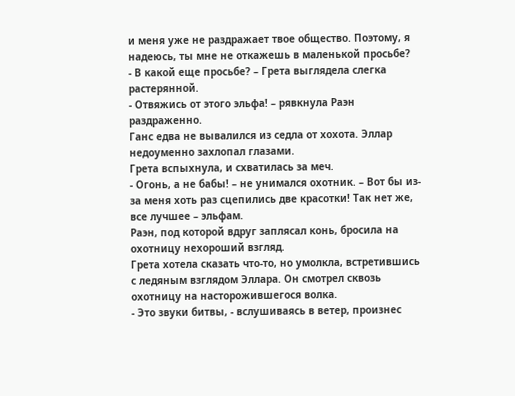и меня уже не раздражает твое общество. Поэтому, я надеюсь, ты мне не откажешь в маленькой просьбе?
- В какой еще просьбе? – Грета выглядела слегка растерянной.
- Отвяжись от этого эльфа! – рявкнула Раэн раздраженно.
Ганс едва не вывалился из седла от хохота. Эллар недоуменно захлопал глазами.
Грета вспыхнула, и схватилась за меч.
- Огонь, а не бабы! – не унимался охотник. – Вот бы из-за меня хоть раз сцепились две красотки! Так нет же, все лучшее – эльфам.
Раэн, под которой вдруг заплясал конь, бросила на охотницу нехороший взгляд.
Грета хотела сказать что-то, но умолкла, встретившись с ледяным взглядом Эллара. Он смотрел сквозь охотницу на насторожившегося волка.
- Это звуки битвы, - вслушиваясь в ветер, произнес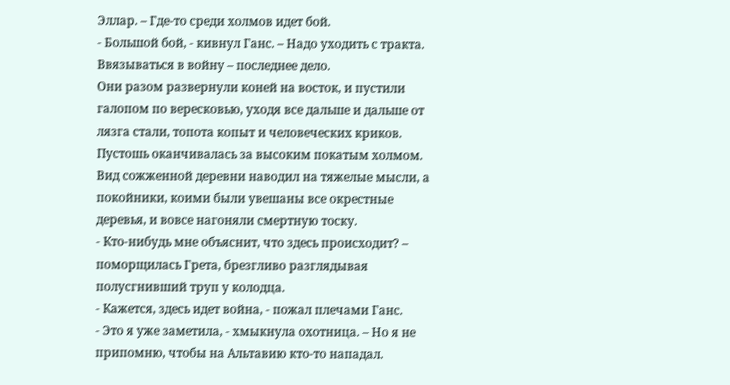Эллар. – Где-то среди холмов идет бой.
- Большой бой, - кивнул Ганс. – Надо уходить с тракта. Ввязываться в войну – последнее дело.
Они разом развернули коней на восток, и пустили галопом по вересковью, уходя все дальше и дальше от лязга стали, топота копыт и человеческих криков.
Пустошь оканчивалась за высоким покатым холмом. Вид сожженной деревни наводил на тяжелые мысли, а покойники, коими были увешаны все окрестные деревья, и вовсе нагоняли смертную тоску.
- Кто-нибудь мне объяснит, что здесь происходит? – поморщилась Грета, брезгливо разглядывая полусгнивший труп у колодца.
- Кажется, здесь идет война, - пожал плечами Ганс.
- Это я уже заметила, - хмыкнула охотница. – Но я не припомню, чтобы на Альтавию кто-то нападал.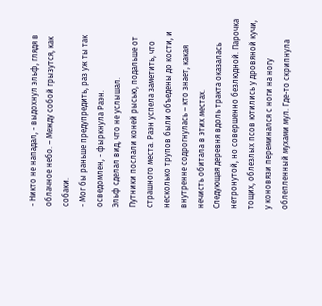- Никто не нападал, - выдохнул эльф, глядя в облачное небо. – Между собой грызутся, как собаки.
- Мог бы раньше предупредить, раз уж ты так осведомлен, - фыркнула Раэн.
Эльф сделал вид, что не услышал.
Путники послали коней рысью, подальше от страшного места. Раэн успела заметить, что несколько трупов были объедены до кости, и внутренне содрогнулась – кто знает, какая нечисть обитала в этих местах.
Следующая деревня вдоль тракта оказалась нетронутой, но совершенно безлюдной. Парочка тощих, облезлых псов ютились у дровяной кучи, у коновязи переминался с ноги на ногу облепленный мухами мул. Где-то скрипнула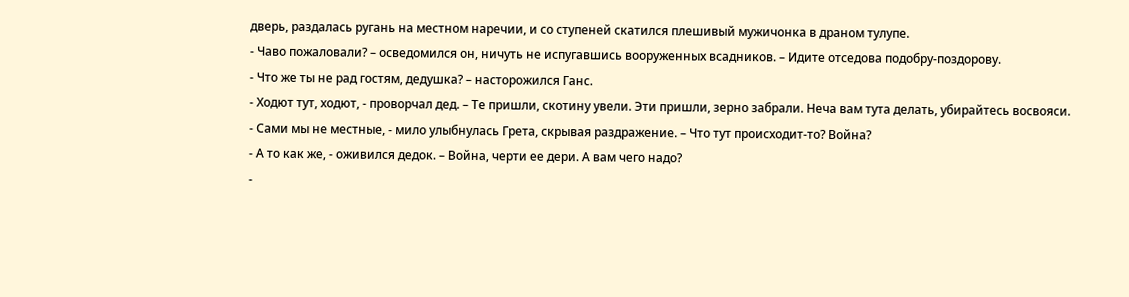дверь, раздалась ругань на местном наречии, и со ступеней скатился плешивый мужичонка в драном тулупе.
- Чаво пожаловали? – осведомился он, ничуть не испугавшись вооруженных всадников. – Идите отседова подобру-поздорову.
- Что же ты не рад гостям, дедушка? – насторожился Ганс.
- Ходют тут, ходют, - проворчал дед. – Те пришли, скотину увели. Эти пришли, зерно забрали. Неча вам тута делать, убирайтесь восвояси.
- Сами мы не местные, - мило улыбнулась Грета, скрывая раздражение. – Что тут происходит-то? Война?
- А то как же, - оживился дедок. – Война, черти ее дери. А вам чего надо?
-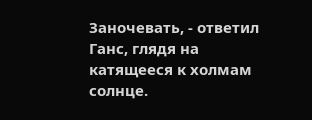Заночевать, - ответил Ганс, глядя на катящееся к холмам солнце.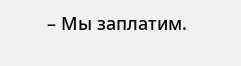– Мы заплатим.